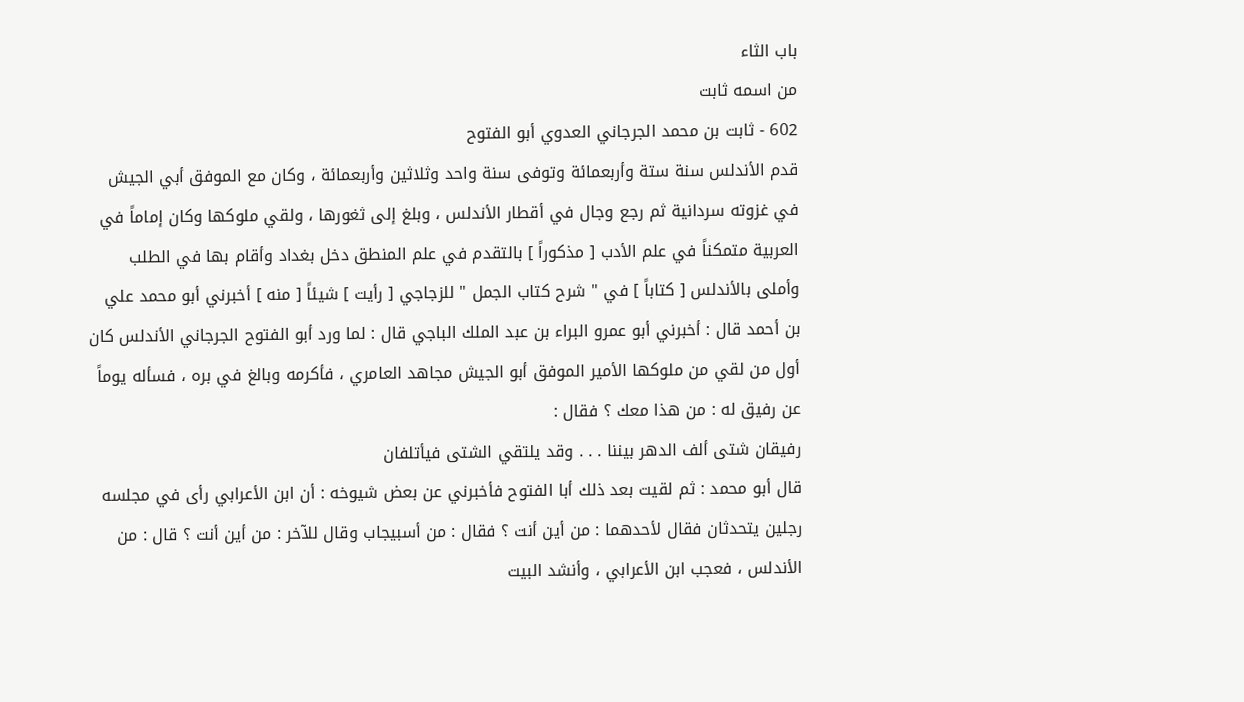باب الثاء
من اسمه ثابت
602 - ثابت بن محمد الجرجاني العدوي أبو الفتوح
قدم الأندلس سنة ستة وأربعمائة وتوفى سنة واحد وثلاثين وأربعمائة ، وكان مع الموفق أبي الجيش في غزوته سردانية ثم رجع وجال في أقطار الأندلس ، وبلغ إلى ثغورها ، ولقي ملوكها وكان إماماً في العربية متمكناً في علم الأدب [ مذكوراً ] بالتقدم في علم المنطق دخل بغداد وأقام بها في الطلب وأملى بالأندلس [ كتاباً ] في " شرح كتاب الجمل " للزجاجي [ رأيت ] شيئاً [ منه ] أخبرني أبو محمد علي بن أحمد قال : أخبرني أبو عمرو البراء بن عبد الملك الباجي قال : لما ورد أبو الفتوح الجرجاني الأندلس كان أول من لقي من ملوكها الأمير الموفق أبو الجيش مجاهد العامري ، فأكرمه وبالغ في بره ، فسأله يوماً عن رفيق له : من هذا معك ؟ فقال :
رفيقان شتى ألف الدهر بيننا . . . وقد يلتقي الشتى فيأتلفان
قال أبو محمد : ثم لقيت بعد ذلك أبا الفتوح فأخبرني عن بعض شيوخه : أن ابن الأعرابي رأى في مجلسه رجلين يتحدثان فقال لأحدهما : من أين أنت ؟ فقال : من أسبيجاب وقال للآخر : من أين أنت ؟ قال : من الأندلس ، فعجب ابن الأعرابي ، وأنشد البيت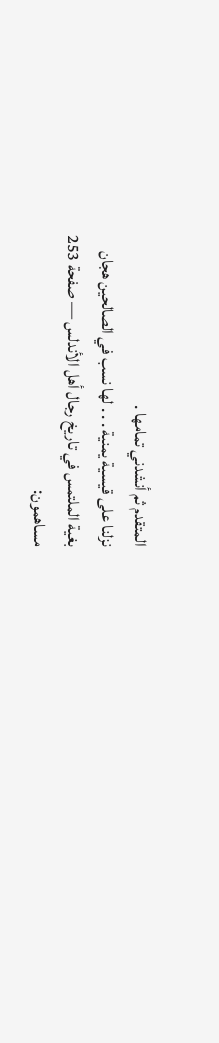المتقدم ثم أنشدني تمامها .
نزلنا على قيسية يمنية . . . لها نسب في الصالحين هجان
بغية الملتمس في تاريخ رجال أهل الأندلس — صفحة 253
مساهمون: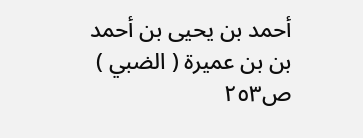أحمد بن يحيى بن أحمد بن بن عميرة ( الضبي )
ص٢٥٣